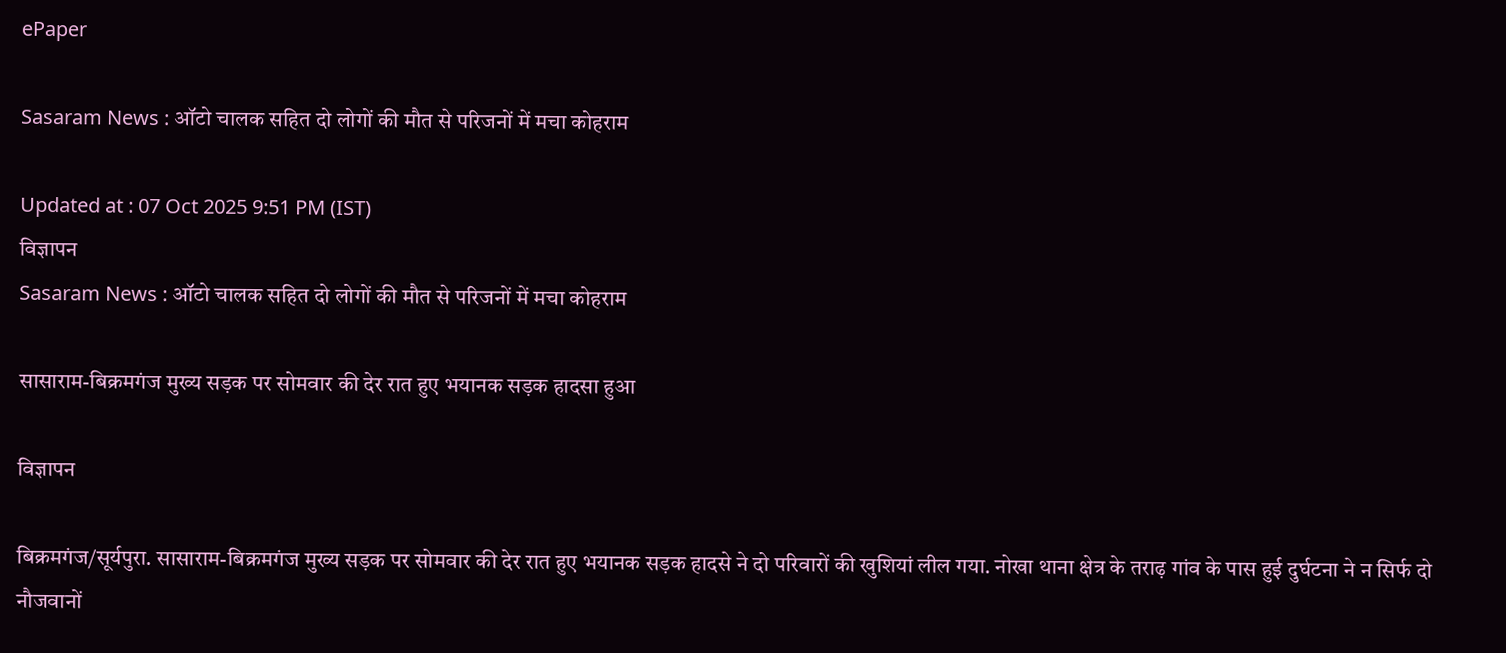ePaper

Sasaram News : ऑटो चालक सहित दो लोगों की मौत से परिजनों में मचा कोहराम

Updated at : 07 Oct 2025 9:51 PM (IST)
विज्ञापन
Sasaram News : ऑटो चालक सहित दो लोगों की मौत से परिजनों में मचा कोहराम

सासाराम-बिक्रमगंज मुख्य सड़क पर सोमवार की देर रात हुए भयानक सड़क हादसा हुआ

विज्ञापन

बिक्रमगंज/सूर्यपुरा. सासाराम-बिक्रमगंज मुख्य सड़क पर सोमवार की देर रात हुए भयानक सड़क हादसे ने दो परिवारों की खुशियां लील गया. नोखा थाना क्षेत्र के तराढ़ गांव के पास हुई दुर्घटना ने न सिर्फ दो नौजवानों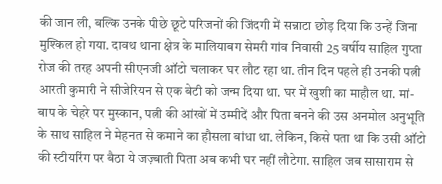की जान ली, बल्कि उनके पीछे छूटे परिजनों की जिंदगी में सन्नाटा छोड़ दिया कि उन्हें जिना मुश्किल हो गया. दावथ थाना क्षेत्र के मालियाबग सेमरी गांव निवासी 25 वर्षीय साहिल गुप्ता रोज की तरह अपनी सीएनजी ऑटो चलाकर घर लौट रहा था. तीन दिन पहले ही उनकी पत्नी आरती कुमारी ने सीजेरियन से एक बेटी को जन्म दिया था. घर में खुशी का माहौल था. मां-बाप के चेहरे पर मुस्कान, पत्नी की आंखों में उम्मीदें और पिता बनने की उस अनमोल अनुभूति के साथ साहिल ने मेहनत से कमाने का हौसला बांधा था. लेकिन, किसे पता था कि उसी ऑटो की स्टीयरिंग पर बैठा ये जज़्बाती पिता अब कभी घर नहीं लौटेगा. साहिल जब सासाराम से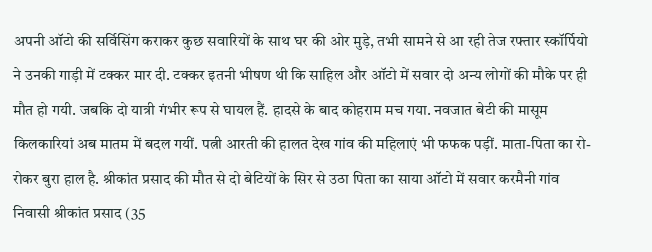अपनी ऑटो की सर्विसिंग कराकर कुछ सवारियों के साथ घर की ओर मुड़े, तभी सामने से आ रही तेज रफ्तार स्कॉर्पियो ने उनकी गाड़ी में टक्कर मार दी. टक्कर इतनी भीषण थी कि साहिल और ऑटो में सवार दो अन्य लोगों की मौके पर ही मौत हो गयी. जबकि दो यात्री गंभीर रूप से घायल हैं. हादसे के बाद कोहराम मच गया. नवजात बेटी की मासूम किलकारियां अब मातम में बदल गयीं. पत्नी आरती की हालत देख गांव की महिलाएं भी फफक पड़ीं. माता-पिता का रो-रोकर बुरा हाल है. श्रीकांत प्रसाद की मौत से दो बेटियों के सिर से उठा पिता का साया ऑटो में सवार करमैनी गांव निवासी श्रीकांत प्रसाद (35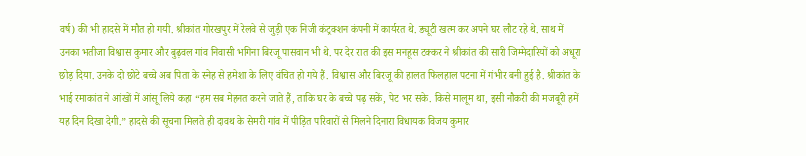वर्ष) की भी हादसे में मौत हो गयी. श्रीकांत गोरखपुर में रेलवे से जुड़ी एक निजी कंट्रक्शन कंपनी में कार्यरत थे. ड्यूटी खत्म कर अपने घर लौट रहे थे. साथ में उनका भतीजा विश्वास कुमार और बुढ़वल गांव निवासी भगिना बिरजू पासवान भी थे. पर देर रात की इस मनहूस टक्कर ने श्रीकांत की सारी जिम्मेदारियों को अधूरा छोड़ दिया. उनके दो छोटे बच्चे अब पिता के स्नेह से हमेशा के लिए वंचित हो गये हैं. विश्वास और बिरजू की हालत फिलहाल पटना में गंभीर बनी हुई है. श्रीकांत के भाई रमाकांत ने आंखों में आंसू लिये कहा “हम सब मेहनत करने जाते हैं, ताकि घर के बच्चे पढ़ सकें, पेट भर सके. किसे मालूम था, इसी नौकरी की मजबूरी हमें यह दिन दिखा देगी.” हादसे की सूचना मिलते ही दावथ के सेमरी गांव में पीड़ित परिवारों से मिलने दिनारा विधायक विजय कुमार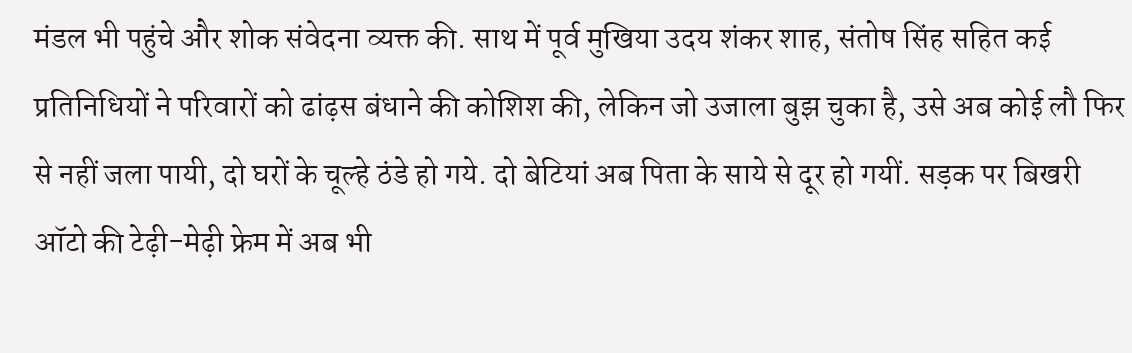मंडल भी पहुंचे और शोक संवेदना व्यक्त की. साथ में पूर्व मुखिया उदय शंकर शाह, संतोष सिंह सहित कई प्रतिनिधियों ने परिवारों को ढांढ़स बंधाने की कोशिश की, लेकिन जो उजाला बुझ चुका है, उसे अब कोई लौ फिर से नहीं जला पायी, दो घरों के चूल्हे ठंडे हो गये. दो बेटियां अब पिता के साये से दूर हो गयीं. सड़क पर बिखरी ऑटो की टेढ़ी-मेढ़ी फ्रेम में अब भी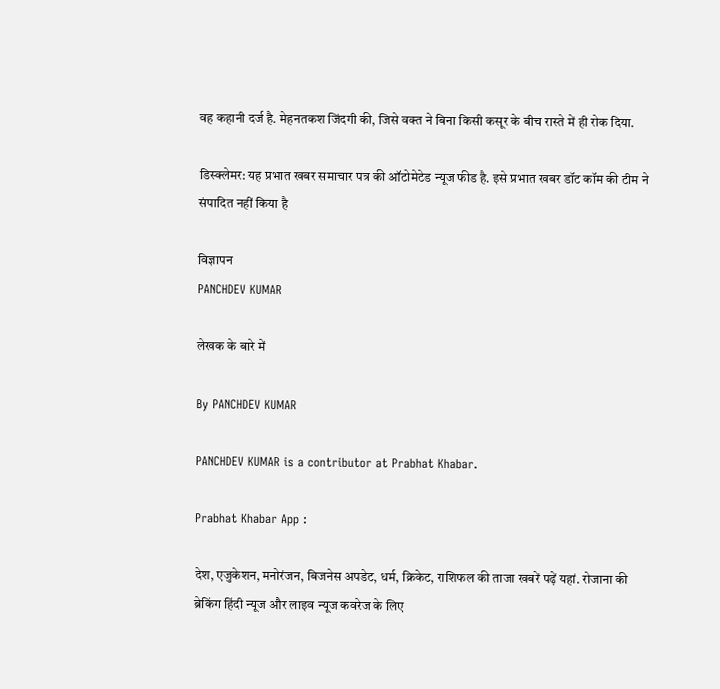वह कहानी दर्ज है. मेहनतकश जिंदगी की, जिसे वक्त ने बिना किसी कसूर के बीच रास्ते में ही रोक दिया.

डिस्क्लेमर: यह प्रभात खबर समाचार पत्र की ऑटोमेटेड न्यूज फीड है. इसे प्रभात खबर डॉट कॉम की टीम ने संपादित नहीं किया है

विज्ञापन
PANCHDEV KUMAR

लेखक के बारे में

By PANCHDEV KUMAR

PANCHDEV KUMAR is a contributor at Prabhat Khabar.

Prabhat Khabar App :

देश, एजुकेशन, मनोरंजन, बिजनेस अपडेट, धर्म, क्रिकेट, राशिफल की ताजा खबरें पढ़ें यहां. रोजाना की ब्रेकिंग हिंदी न्यूज और लाइव न्यूज कवरेज के लिए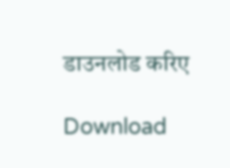डाउनलोड करिए

Download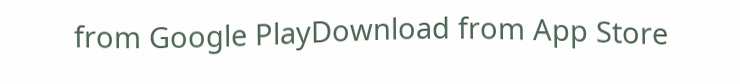from Google PlayDownload from App Store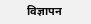विज्ञापन